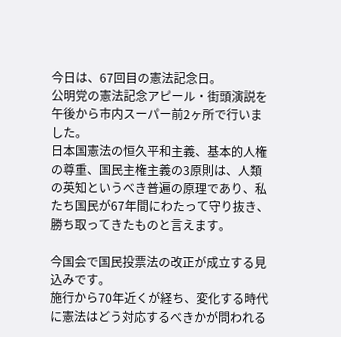今日は、67回目の憲法記念日。
公明党の憲法記念アピール・街頭演説を午後から市内スーパー前2ヶ所で行いました。
日本国憲法の恒久平和主義、基本的人権の尊重、国民主権主義の3原則は、人類の英知というべき普遍の原理であり、私たち国民が67年間にわたって守り抜き、勝ち取ってきたものと言えます。

今国会で国民投票法の改正が成立する見込みです。
施行から70年近くが経ち、変化する時代に憲法はどう対応するべきかが問われる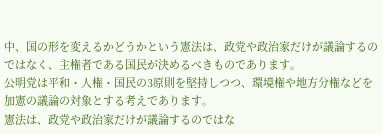中、国の形を変えるかどうかという憲法は、政党や政治家だけが議論するのではなく、主権者である国民が決めるべきものであります。
公明党は平和・人権・国民の3原則を堅持しつつ、環境権や地方分権などを加憲の議論の対象とする考えであります。
憲法は、政党や政治家だけが議論するのではな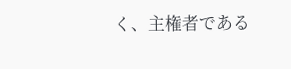く、主権者である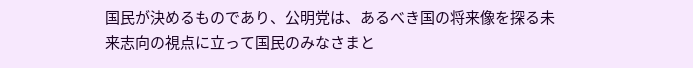国民が決めるものであり、公明党は、あるべき国の将来像を探る未来志向の視点に立って国民のみなさまと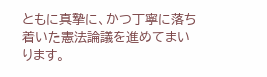ともに真摯に、かつ丁寧に落ち着いた憲法論議を進めてまいります。